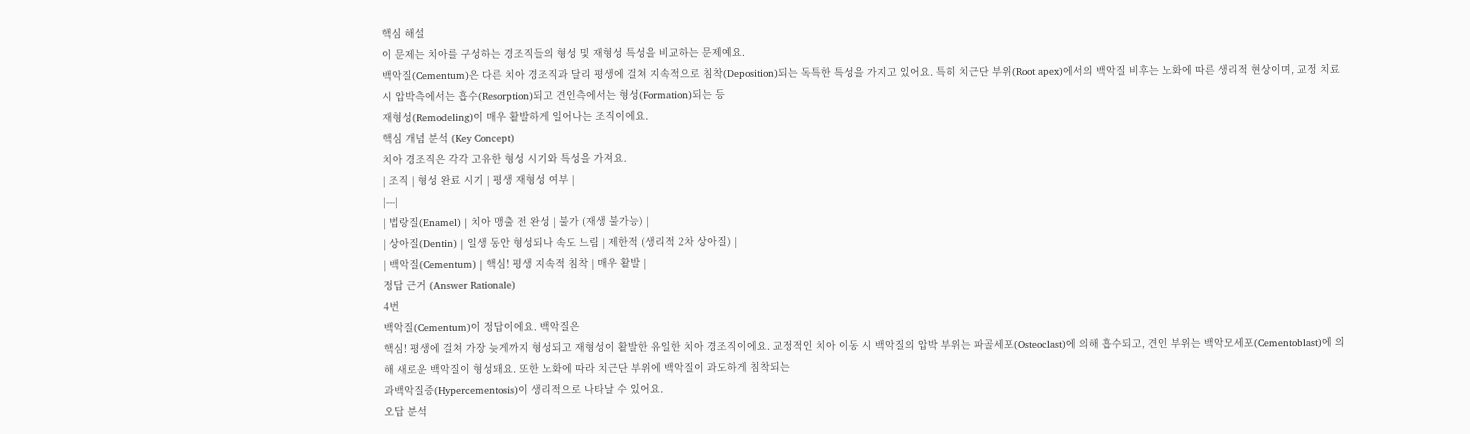핵심 해설
이 문제는 치아를 구성하는 경조직들의 형성 및 재형성 특성을 비교하는 문제예요.
백악질(Cementum)은 다른 치아 경조직과 달리 평생에 걸쳐 지속적으로 침착(Deposition)되는 독특한 특성을 가지고 있어요. 특히 치근단 부위(Root apex)에서의 백악질 비후는 노화에 따른 생리적 현상이며, 교정 치료 시 압박측에서는 흡수(Resorption)되고 견인측에서는 형성(Formation)되는 등
재형성(Remodeling)이 매우 활발하게 일어나는 조직이에요.
핵심 개념 분석 (Key Concept)
치아 경조직은 각각 고유한 형성 시기와 특성을 가져요.
| 조직 | 형성 완료 시기 | 평생 재형성 여부 |
|---|
| 법랑질(Enamel) | 치아 맹출 전 완성 | 불가 (재생 불가능) |
| 상아질(Dentin) | 일생 동안 형성되나 속도 느림 | 제한적 (생리적 2차 상아질) |
| 백악질(Cementum) | 핵심! 평생 지속적 침착 | 매우 활발 |
정답 근거 (Answer Rationale)
4번
백악질(Cementum)이 정답이에요. 백악질은
핵심! 평생에 걸쳐 가장 늦게까지 형성되고 재형성이 활발한 유일한 치아 경조직이에요. 교정적인 치아 이동 시 백악질의 압박 부위는 파골세포(Osteoclast)에 의해 흡수되고, 견인 부위는 백악모세포(Cementoblast)에 의해 새로운 백악질이 형성돼요. 또한 노화에 따라 치근단 부위에 백악질이 과도하게 침착되는
과백악질증(Hypercementosis)이 생리적으로 나타날 수 있어요.
오답 분석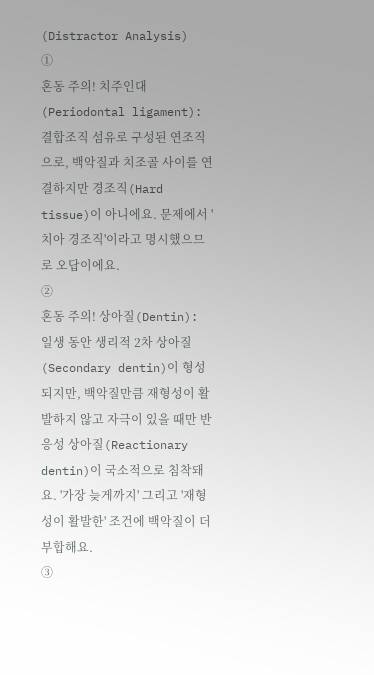(Distractor Analysis)
①
혼동 주의! 치주인대(Periodontal ligament): 결합조직 섬유로 구성된 연조직으로, 백악질과 치조골 사이를 연결하지만 경조직(Hard tissue)이 아니에요. 문제에서 '치아 경조직'이라고 명시했으므로 오답이에요.
②
혼동 주의! 상아질(Dentin): 일생 동안 생리적 2차 상아질(Secondary dentin)이 형성되지만, 백악질만큼 재형성이 활발하지 않고 자극이 있을 때만 반응성 상아질(Reactionary dentin)이 국소적으로 침착돼요. '가장 늦게까지' 그리고 '재형성이 활발한' 조건에 백악질이 더 부합해요.
③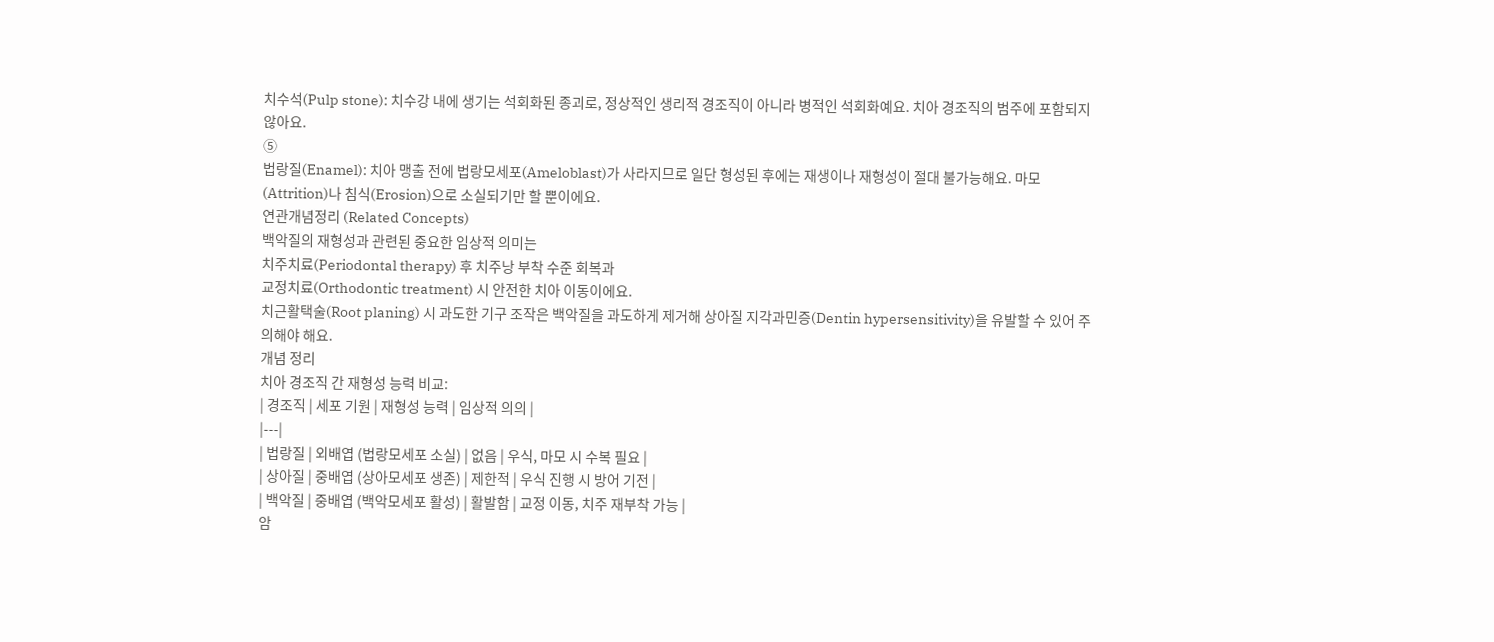치수석(Pulp stone): 치수강 내에 생기는 석회화된 종괴로, 정상적인 생리적 경조직이 아니라 병적인 석회화예요. 치아 경조직의 범주에 포함되지 않아요.
⑤
법랑질(Enamel): 치아 맹출 전에 법랑모세포(Ameloblast)가 사라지므로 일단 형성된 후에는 재생이나 재형성이 절대 불가능해요. 마모(Attrition)나 침식(Erosion)으로 소실되기만 할 뿐이에요.
연관개념정리 (Related Concepts)
백악질의 재형성과 관련된 중요한 임상적 의미는
치주치료(Periodontal therapy) 후 치주낭 부착 수준 회복과
교정치료(Orthodontic treatment) 시 안전한 치아 이동이에요.
치근활택술(Root planing) 시 과도한 기구 조작은 백악질을 과도하게 제거해 상아질 지각과민증(Dentin hypersensitivity)을 유발할 수 있어 주의해야 해요.
개념 정리
치아 경조직 간 재형성 능력 비교:
| 경조직 | 세포 기원 | 재형성 능력 | 임상적 의의 |
|---|
| 법랑질 | 외배엽 (법랑모세포 소실) | 없음 | 우식, 마모 시 수복 필요 |
| 상아질 | 중배엽 (상아모세포 생존) | 제한적 | 우식 진행 시 방어 기전 |
| 백악질 | 중배엽 (백악모세포 활성) | 활발함 | 교정 이동, 치주 재부착 가능 |
암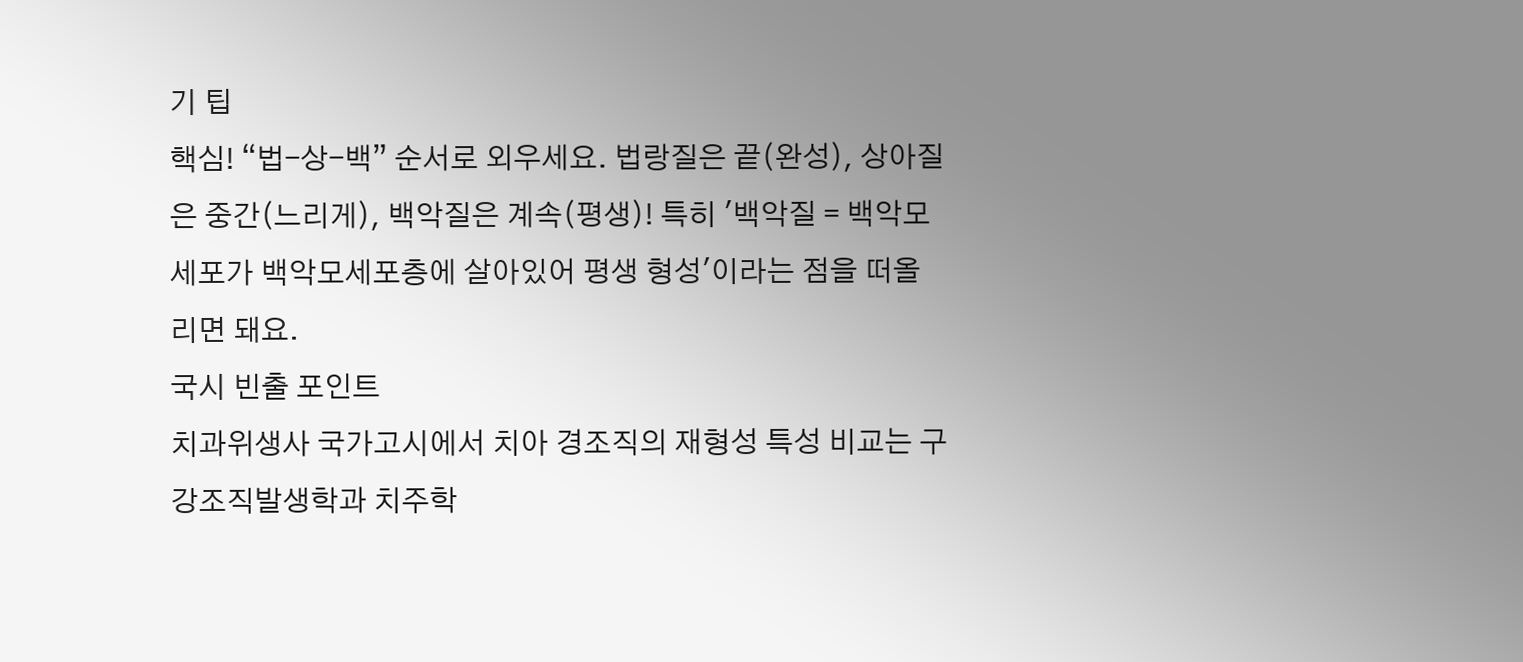기 팁
핵심! “법-상-백” 순서로 외우세요. 법랑질은 끝(완성), 상아질은 중간(느리게), 백악질은 계속(평생)! 특히 '백악질 = 백악모세포가 백악모세포층에 살아있어 평생 형성'이라는 점을 떠올리면 돼요.
국시 빈출 포인트
치과위생사 국가고시에서 치아 경조직의 재형성 특성 비교는 구강조직발생학과 치주학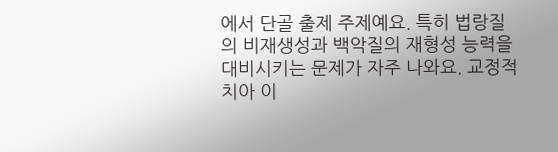에서 단골 출제 주제예요. 특히 법랑질의 비재생성과 백악질의 재형성 능력을 대비시키는 문제가 자주 나와요. 교정적 치아 이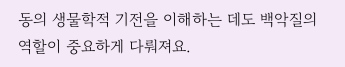동의 생물학적 기전을 이해하는 데도 백악질의 역할이 중요하게 다뤄져요.